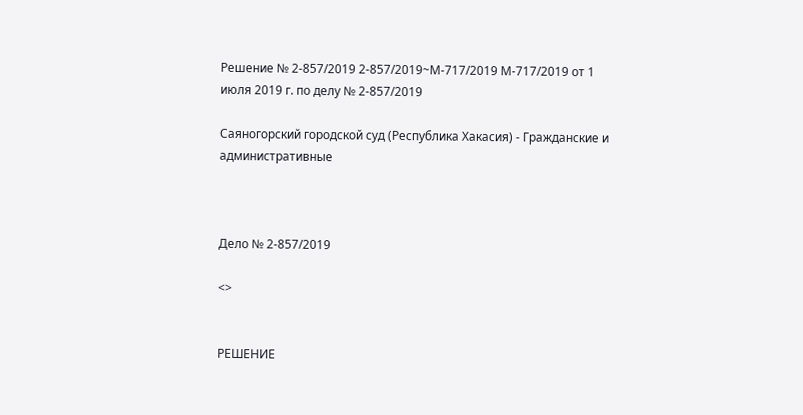Решение № 2-857/2019 2-857/2019~М-717/2019 М-717/2019 от 1 июля 2019 г. по делу № 2-857/2019

Саяногорский городской суд (Республика Хакасия) - Гражданские и административные



Дело № 2-857/2019

<>


РЕШЕНИЕ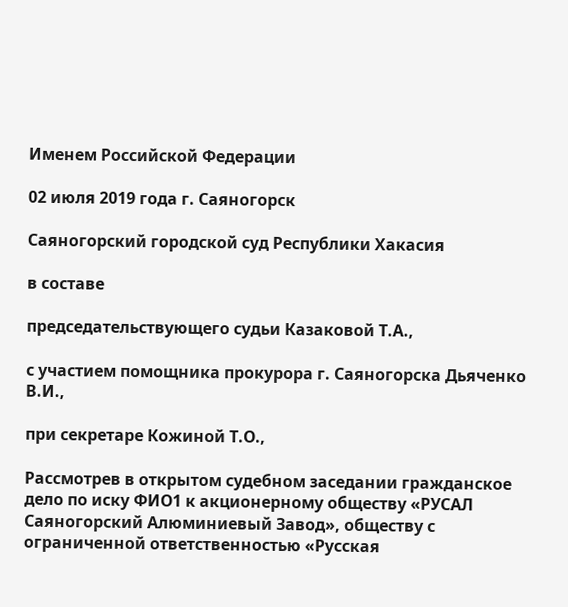Именем Российской Федерации

02 июля 2019 года г. Саяногорск

Саяногорский городской суд Республики Хакасия

в составе

председательствующего судьи Казаковой Т.А.,

с участием помощника прокурора г. Саяногорска Дьяченко В.И.,

при секретаре Кожиной Т.О.,

Рассмотрев в открытом судебном заседании гражданское дело по иску ФИО1 к акционерному обществу «РУСАЛ Саяногорский Алюминиевый Завод», обществу с ограниченной ответственностью «Русская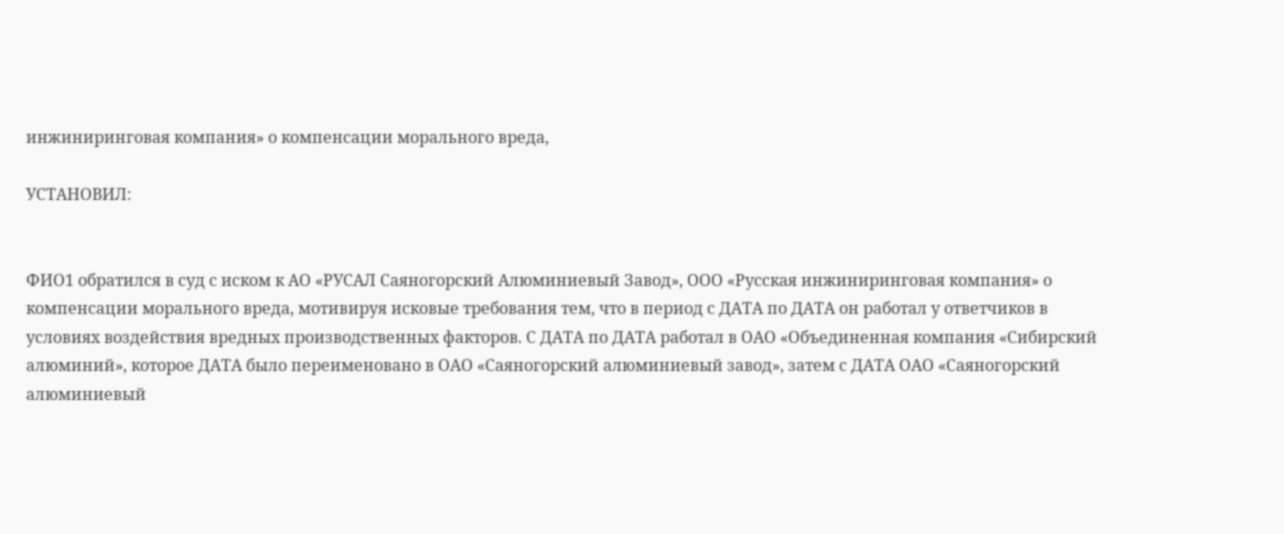инжиниринговая компания» о компенсации морального вреда,

УСТАНОВИЛ:


ФИО1 обратился в суд с иском к АО «РУСАЛ Саяногорский Алюминиевый Завод», ООО «Русская инжиниринговая компания» о компенсации морального вреда, мотивируя исковые требования тем, что в период с ДАТА по ДАТА он работал у ответчиков в условиях воздействия вредных производственных факторов. С ДАТА по ДАТА работал в ОАО «Объединенная компания «Сибирский алюминий», которое ДАТА было переименовано в ОАО «Саяногорский алюминиевый завод», затем с ДАТА ОАО «Саяногорский алюминиевый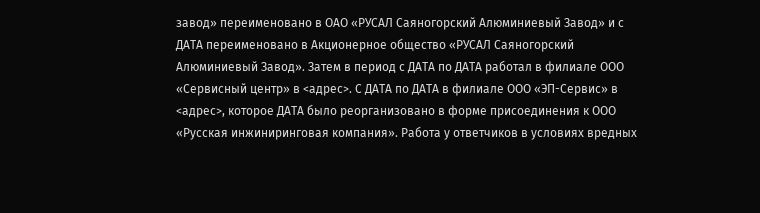завод» переименовано в ОАО «РУСАЛ Саяногорский Алюминиевый Завод» и с ДАТА переименовано в Акционерное общество «РУСАЛ Саяногорский Алюминиевый Завод». Затем в период с ДАТА по ДАТА работал в филиале ООО «Сервисный центр» в <адрес>. С ДАТА по ДАТА в филиале ООО «ЭП-Сервис» в <адрес>, которое ДАТА было реорганизовано в форме присоединения к ООО «Русская инжиниринговая компания». Работа у ответчиков в условиях вредных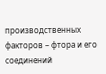производственных факторов – фтора и его соединений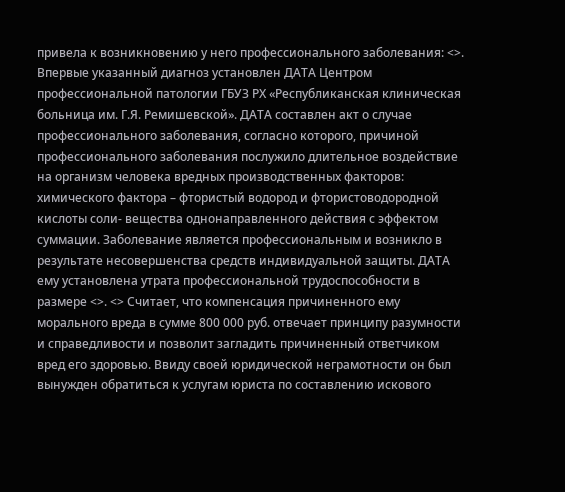привела к возникновению у него профессионального заболевания: <>. Впервые указанный диагноз установлен ДАТА Центром профессиональной патологии ГБУЗ РХ «Республиканская клиническая больница им. Г.Я. Ремишевской». ДАТА составлен акт о случае профессионального заболевания, согласно которого, причиной профессионального заболевания послужило длительное воздействие на организм человека вредных производственных факторов: химического фактора – фтористый водород и фтористоводородной кислоты соли- вещества однонаправленного действия с эффектом суммации. Заболевание является профессиональным и возникло в результате несовершенства средств индивидуальной защиты. ДАТА ему установлена утрата профессиональной трудоспособности в размере <>. <> Считает, что компенсация причиненного ему морального вреда в сумме 800 000 руб. отвечает принципу разумности и справедливости и позволит загладить причиненный ответчиком вред его здоровью. Ввиду своей юридической неграмотности он был вынужден обратиться к услугам юриста по составлению искового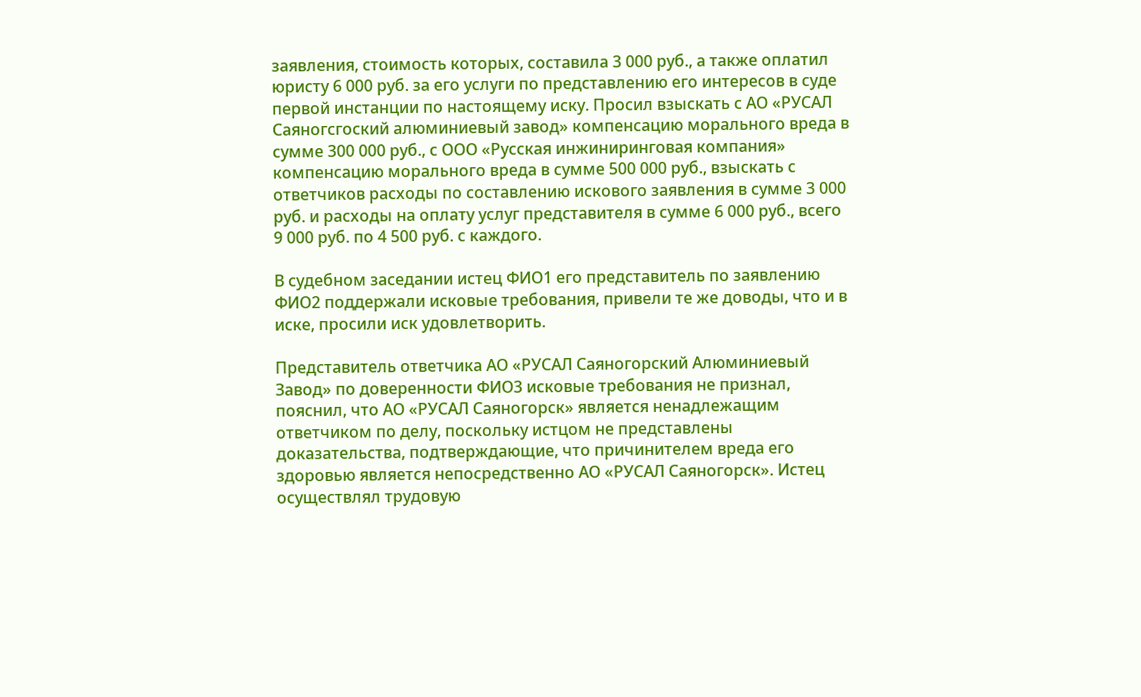заявления, стоимость которых, составила 3 000 руб., а также оплатил юристу 6 000 руб. за его услуги по представлению его интересов в суде первой инстанции по настоящему иску. Просил взыскать с АО «РУСАЛ Саяногсгоский алюминиевый завод» компенсацию морального вреда в сумме 300 000 руб., с ООО «Русская инжиниринговая компания» компенсацию морального вреда в сумме 500 000 руб., взыскать с ответчиков расходы по составлению искового заявления в сумме 3 000 руб. и расходы на оплату услуг представителя в сумме 6 000 руб., всего 9 000 руб. по 4 500 руб. с каждого.

В судебном заседании истец ФИО1 его представитель по заявлению ФИО2 поддержали исковые требования, привели те же доводы, что и в иске, просили иск удовлетворить.

Представитель ответчика АО «РУСАЛ Саяногорский Алюминиевый Завод» по доверенности ФИО3 исковые требования не признал, пояснил, что АО «РУСАЛ Саяногорск» является ненадлежащим ответчиком по делу, поскольку истцом не представлены доказательства, подтверждающие, что причинителем вреда его здоровью является непосредственно АО «РУСАЛ Саяногорск». Истец осуществлял трудовую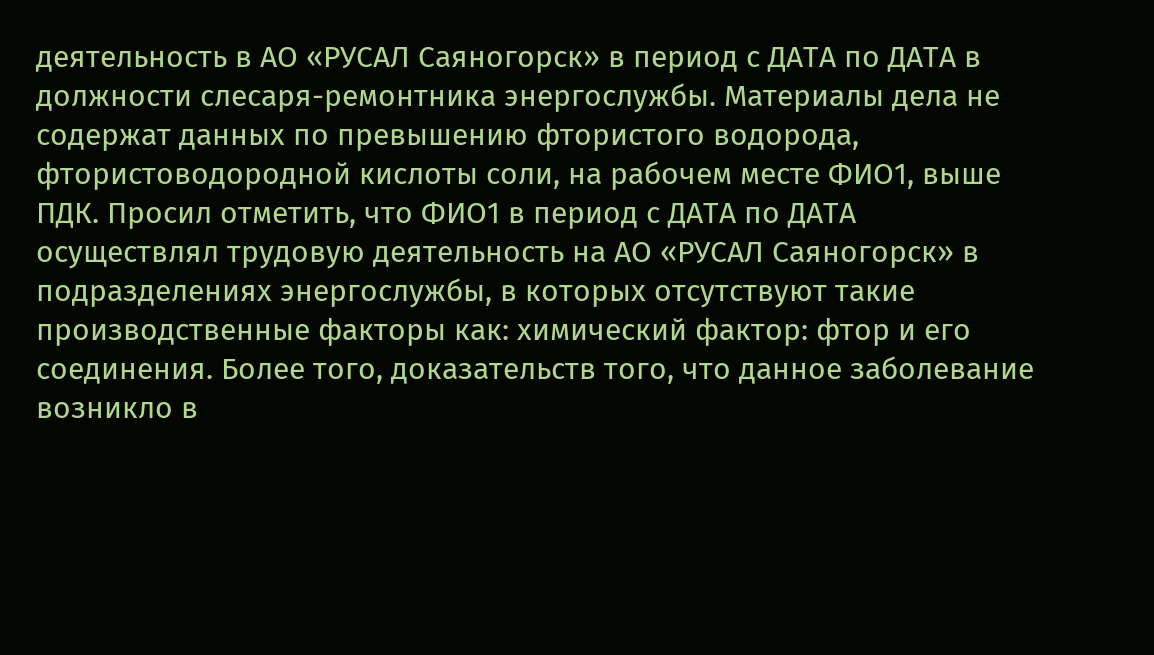деятельность в АО «РУСАЛ Саяногорск» в период с ДАТА по ДАТА в должности слесаря-ремонтника энергослужбы. Материалы дела не содержат данных по превышению фтористого водорода, фтористоводородной кислоты соли, на рабочем месте ФИО1, выше ПДК. Просил отметить, что ФИО1 в период с ДАТА по ДАТА осуществлял трудовую деятельность на АО «РУСАЛ Саяногорск» в подразделениях энергослужбы, в которых отсутствуют такие производственные факторы как: химический фактор: фтор и его соединения. Более того, доказательств того, что данное заболевание возникло в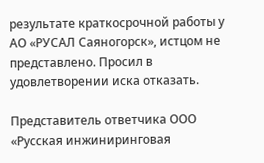результате краткосрочной работы у АО «РУСАЛ Саяногорск», истцом не представлено. Просил в удовлетворении иска отказать.

Представитель ответчика ООО «Русская инжиниринговая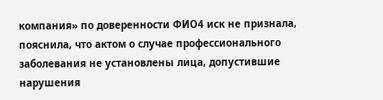компания» по доверенности ФИО4 иск не признала, пояснила, что актом о случае профессионального заболевания не установлены лица, допустившие нарушения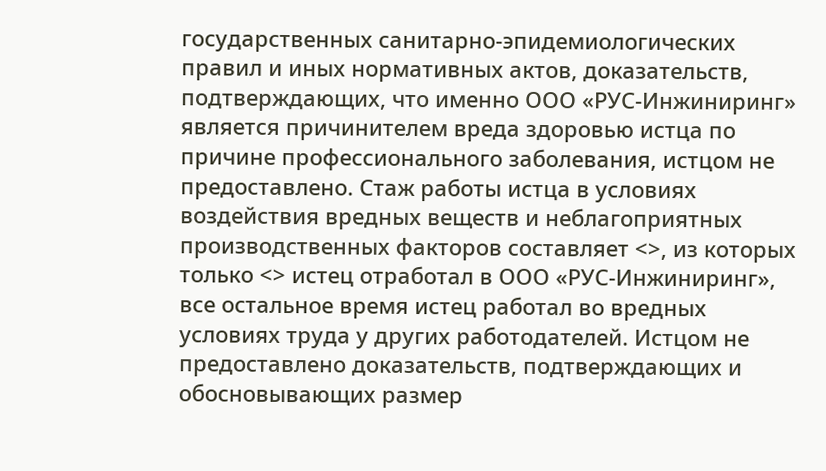государственных санитарно-эпидемиологических правил и иных нормативных актов, доказательств, подтверждающих, что именно ООО «РУС-Инжиниринг» является причинителем вреда здоровью истца по причине профессионального заболевания, истцом не предоставлено. Стаж работы истца в условиях воздействия вредных веществ и неблагоприятных производственных факторов составляет <>, из которых только <> истец отработал в ООО «РУС-Инжиниринг», все остальное время истец работал во вредных условиях труда у других работодателей. Истцом не предоставлено доказательств, подтверждающих и обосновывающих размер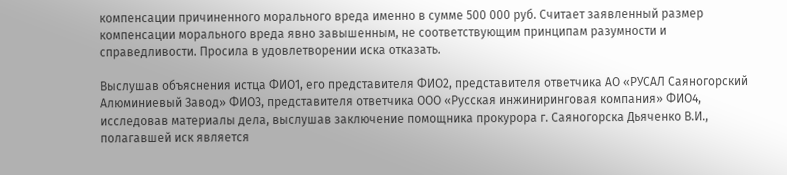компенсации причиненного морального вреда именно в сумме 500 000 руб. Считает заявленный размер компенсации морального вреда явно завышенным, не соответствующим принципам разумности и справедливости. Просила в удовлетворении иска отказать.

Выслушав объяснения истца ФИО1, его представителя ФИО2, представителя ответчика АО «РУСАЛ Саяногорский Алюминиевый Завод» ФИО3, представителя ответчика ООО «Русская инжиниринговая компания» ФИО4, исследовав материалы дела, выслушав заключение помощника прокурора г. Саяногорска Дьяченко В.И., полагавшей иск является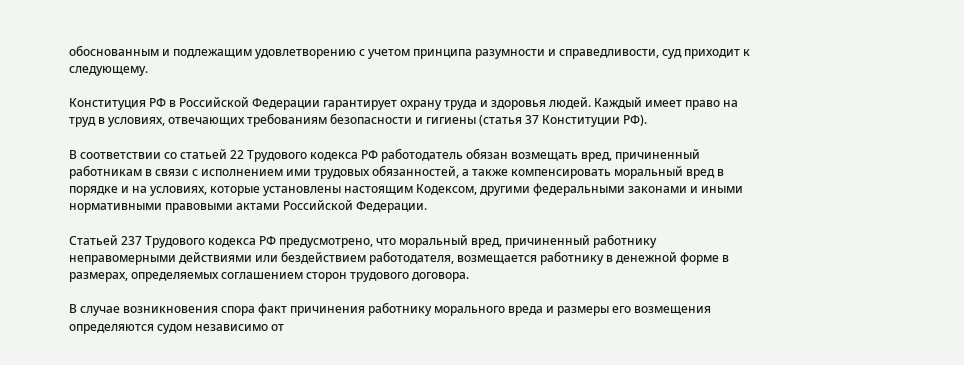обоснованным и подлежащим удовлетворению с учетом принципа разумности и справедливости, суд приходит к следующему.

Конституция РФ в Российской Федерации гарантирует охрану труда и здоровья людей. Каждый имеет право на труд в условиях, отвечающих требованиям безопасности и гигиены (статья 37 Конституции РФ).

В соответствии со статьей 22 Трудового кодекса РФ работодатель обязан возмещать вред, причиненный работникам в связи с исполнением ими трудовых обязанностей, а также компенсировать моральный вред в порядке и на условиях, которые установлены настоящим Кодексом, другими федеральными законами и иными нормативными правовыми актами Российской Федерации.

Статьей 237 Трудового кодекса РФ предусмотрено, что моральный вред, причиненный работнику неправомерными действиями или бездействием работодателя, возмещается работнику в денежной форме в размерах, определяемых соглашением сторон трудового договора.

В случае возникновения спора факт причинения работнику морального вреда и размеры его возмещения определяются судом независимо от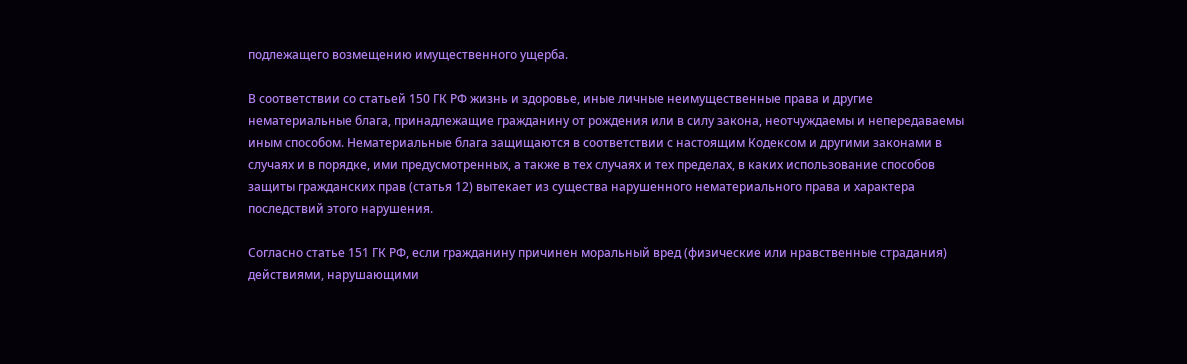подлежащего возмещению имущественного ущерба.

В соответствии со статьей 150 ГК РФ жизнь и здоровье, иные личные неимущественные права и другие нематериальные блага, принадлежащие гражданину от рождения или в силу закона, неотчуждаемы и непередаваемы иным способом. Нематериальные блага защищаются в соответствии с настоящим Кодексом и другими законами в случаях и в порядке, ими предусмотренных, а также в тех случаях и тех пределах, в каких использование способов защиты гражданских прав (статья 12) вытекает из существа нарушенного нематериального права и характера последствий этого нарушения.

Согласно статье 151 ГК РФ, если гражданину причинен моральный вред (физические или нравственные страдания) действиями, нарушающими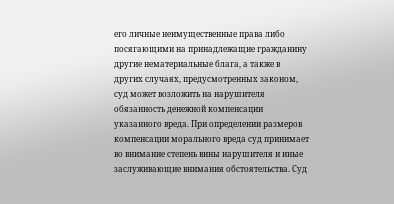его личные неимущественные права либо посягающими на принадлежащие гражданину другие нематериальные блага, а также в других случаях, предусмотренных законом, суд может возложить на нарушителя обязанность денежной компенсации указанного вреда. При определении размеров компенсации морального вреда суд принимает во внимание степень вины нарушителя и иные заслуживающие внимания обстоятельства. Суд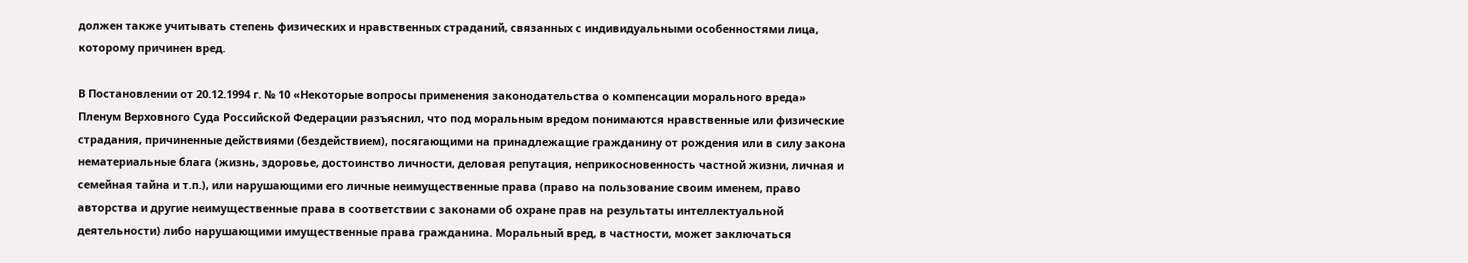должен также учитывать степень физических и нравственных страданий, связанных с индивидуальными особенностями лица, которому причинен вред.

В Постановлении от 20.12.1994 г. № 10 «Некоторые вопросы применения законодательства о компенсации морального вреда» Пленум Верховного Суда Российской Федерации разъяснил, что под моральным вредом понимаются нравственные или физические страдания, причиненные действиями (бездействием), посягающими на принадлежащие гражданину от рождения или в силу закона нематериальные блага (жизнь, здоровье, достоинство личности, деловая репутация, неприкосновенность частной жизни, личная и семейная тайна и т.п.), или нарушающими его личные неимущественные права (право на пользование своим именем, право авторства и другие неимущественные права в соответствии с законами об охране прав на результаты интеллектуальной деятельности) либо нарушающими имущественные права гражданина. Моральный вред, в частности, может заключаться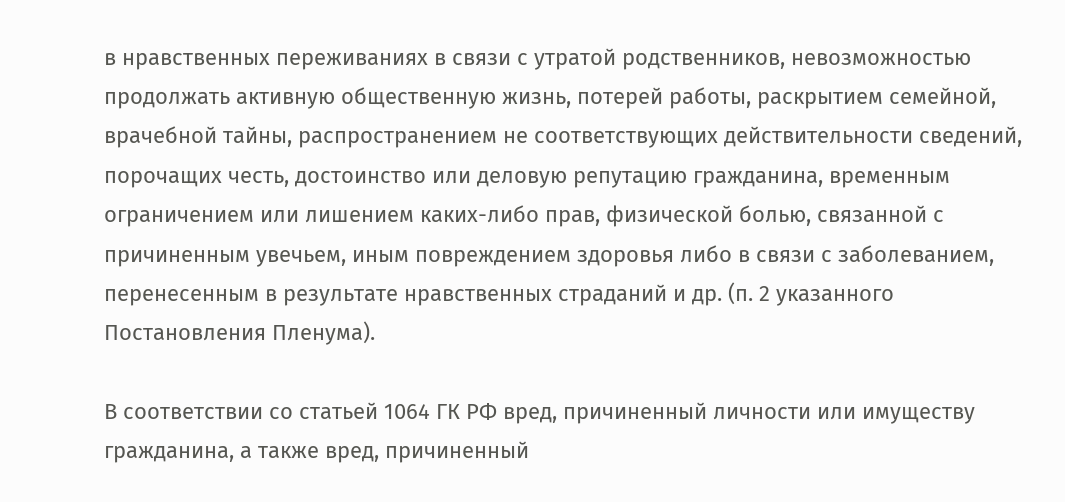в нравственных переживаниях в связи с утратой родственников, невозможностью продолжать активную общественную жизнь, потерей работы, раскрытием семейной, врачебной тайны, распространением не соответствующих действительности сведений, порочащих честь, достоинство или деловую репутацию гражданина, временным ограничением или лишением каких-либо прав, физической болью, связанной с причиненным увечьем, иным повреждением здоровья либо в связи с заболеванием, перенесенным в результате нравственных страданий и др. (п. 2 указанного Постановления Пленума).

В соответствии со статьей 1064 ГК РФ вред, причиненный личности или имуществу гражданина, а также вред, причиненный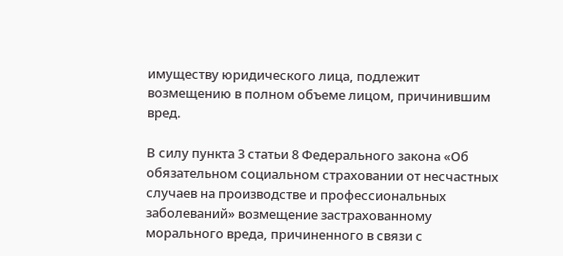имуществу юридического лица, подлежит возмещению в полном объеме лицом, причинившим вред.

В силу пункта 3 статьи 8 Федерального закона «Об обязательном социальном страховании от несчастных случаев на производстве и профессиональных заболеваний» возмещение застрахованному морального вреда, причиненного в связи с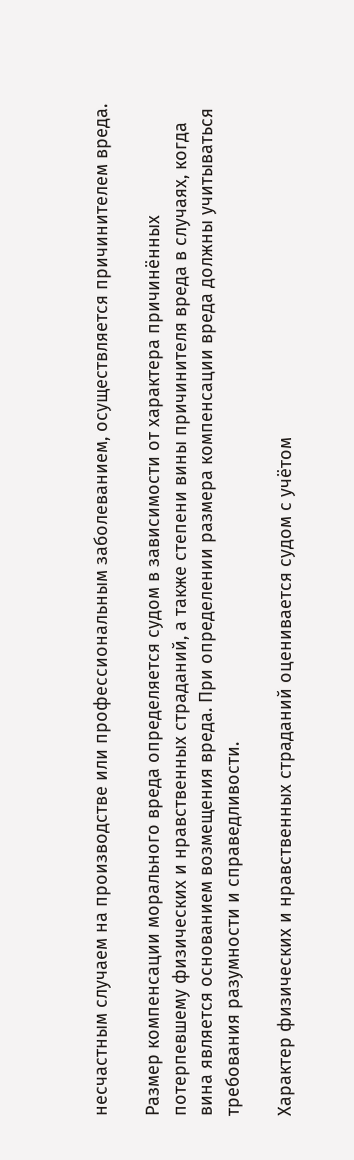несчастным случаем на производстве или профессиональным заболеванием, осуществляется причинителем вреда.

Размер компенсации морального вреда определяется судом в зависимости от характера причинённых потерпевшему физических и нравственных страданий, а также степени вины причинителя вреда в случаях, когда вина является основанием возмещения вреда. При определении размера компенсации вреда должны учитываться требования разумности и справедливости.

Характер физических и нравственных страданий оценивается судом с учётом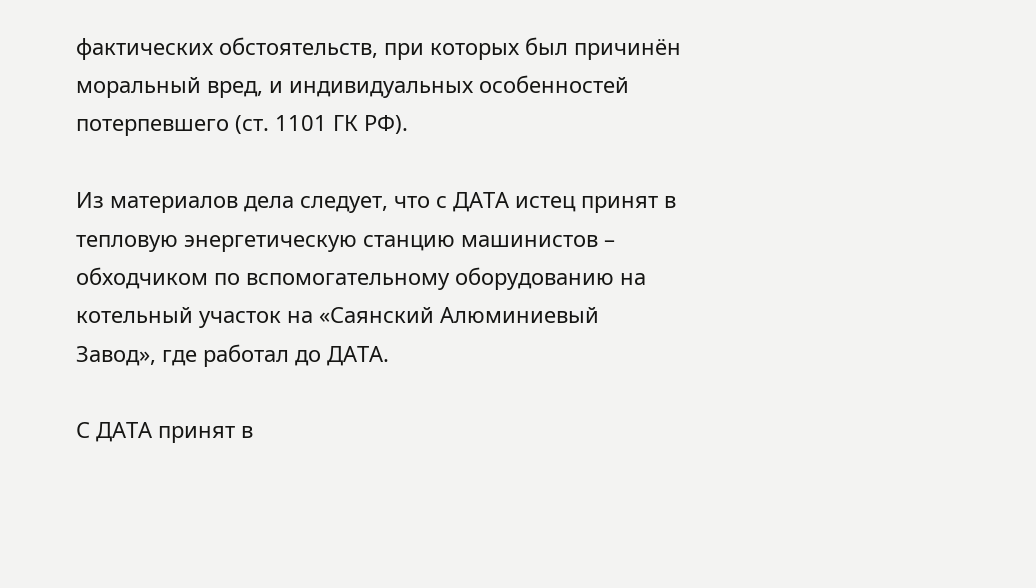фактических обстоятельств, при которых был причинён моральный вред, и индивидуальных особенностей потерпевшего (ст. 1101 ГК РФ).

Из материалов дела следует, что с ДАТА истец принят в тепловую энергетическую станцию машинистов – обходчиком по вспомогательному оборудованию на котельный участок на «Саянский Алюминиевый Завод», где работал до ДАТА.

С ДАТА принят в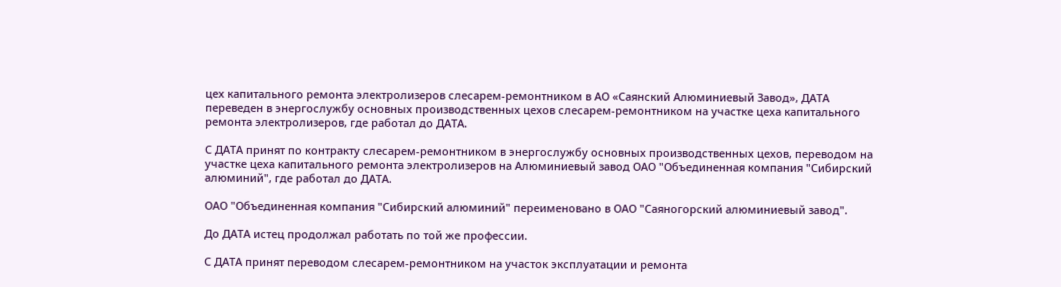цех капитального ремонта электролизеров слесарем-ремонтником в АО «Саянский Алюминиевый Завод», ДАТА переведен в энергослужбу основных производственных цехов слесарем-ремонтником на участке цеха капитального ремонта электролизеров, где работал до ДАТА.

С ДАТА принят по контракту слесарем-ремонтником в энергослужбу основных производственных цехов, переводом на участке цеха капитального ремонта электролизеров на Алюминиевый завод ОАО "Объединенная компания "Сибирский алюминий", где работал до ДАТА.

ОАО "Объединенная компания "Сибирский алюминий" переименовано в ОАО "Саяногорский алюминиевый завод".

До ДАТА истец продолжал работать по той же профессии.

С ДАТА принят переводом слесарем-ремонтником на участок эксплуатации и ремонта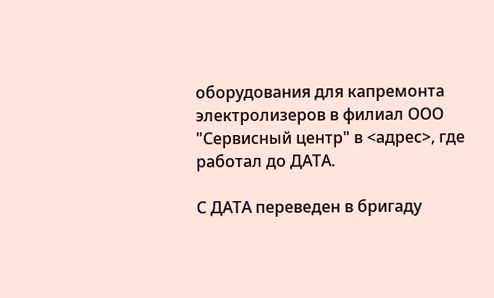оборудования для капремонта электролизеров в филиал ООО "Сервисный центр" в <адрес>, где работал до ДАТА.

С ДАТА переведен в бригаду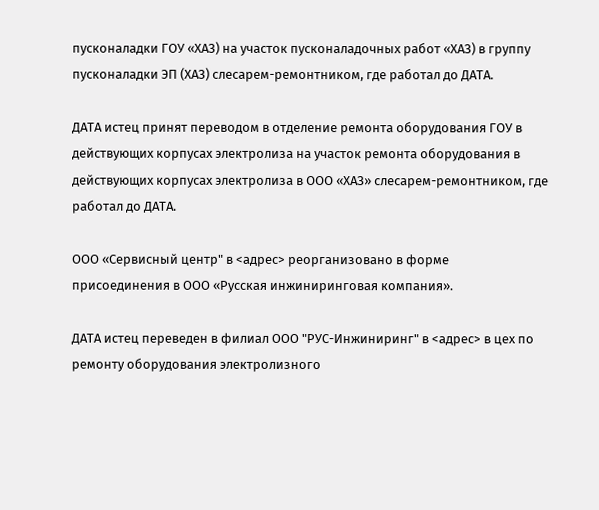пусконаладки ГОУ «ХАЗ) на участок пусконаладочных работ «ХАЗ) в группу пусконаладки ЭП (ХАЗ) слесарем-ремонтником, где работал до ДАТА.

ДАТА истец принят переводом в отделение ремонта оборудования ГОУ в действующих корпусах электролиза на участок ремонта оборудования в действующих корпусах электролиза в ООО «ХАЗ» слесарем-ремонтником, где работал до ДАТА.

ООО «Сервисный центр" в <адрес> реорганизовано в форме присоединения в ООО «Русская инжиниринговая компания».

ДАТА истец переведен в филиал ООО "РУС-Инжиниринг" в <адрес> в цех по ремонту оборудования электролизного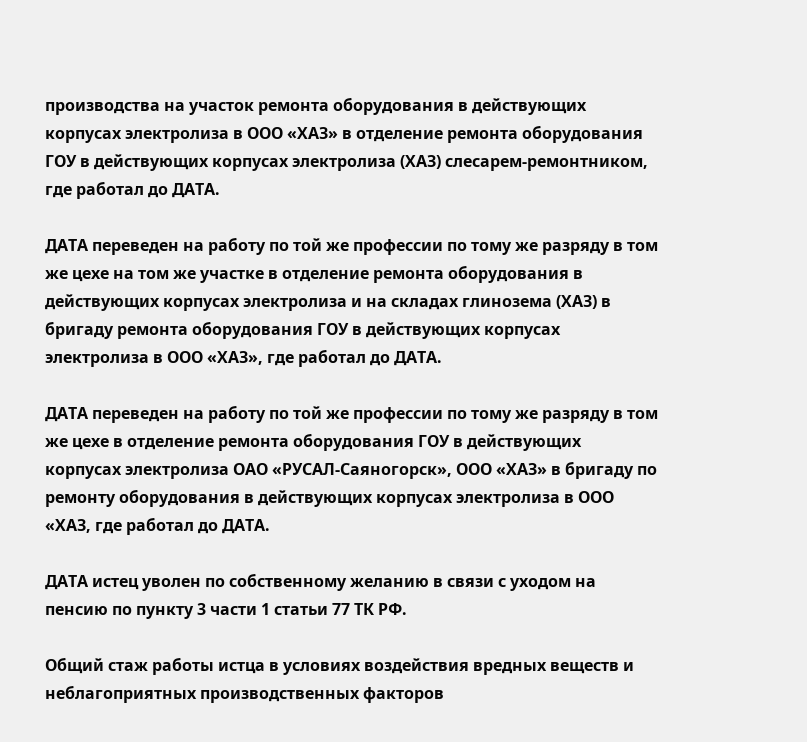производства на участок ремонта оборудования в действующих корпусах электролиза в ООО «ХАЗ» в отделение ремонта оборудования ГОУ в действующих корпусах электролиза (ХАЗ) слесарем-ремонтником, где работал до ДАТА.

ДАТА переведен на работу по той же профессии по тому же разряду в том же цехе на том же участке в отделение ремонта оборудования в действующих корпусах электролиза и на складах глинозема (ХАЗ) в бригаду ремонта оборудования ГОУ в действующих корпусах электролиза в ООО «ХАЗ», где работал до ДАТА.

ДАТА переведен на работу по той же профессии по тому же разряду в том же цехе в отделение ремонта оборудования ГОУ в действующих корпусах электролиза ОАО «РУСАЛ-Саяногорск», ООО «ХАЗ» в бригаду по ремонту оборудования в действующих корпусах электролиза в ООО «ХАЗ, где работал до ДАТА.

ДАТА истец уволен по собственному желанию в связи с уходом на пенсию по пункту 3 части 1 статьи 77 ТК РФ.

Общий стаж работы истца в условиях воздействия вредных веществ и неблагоприятных производственных факторов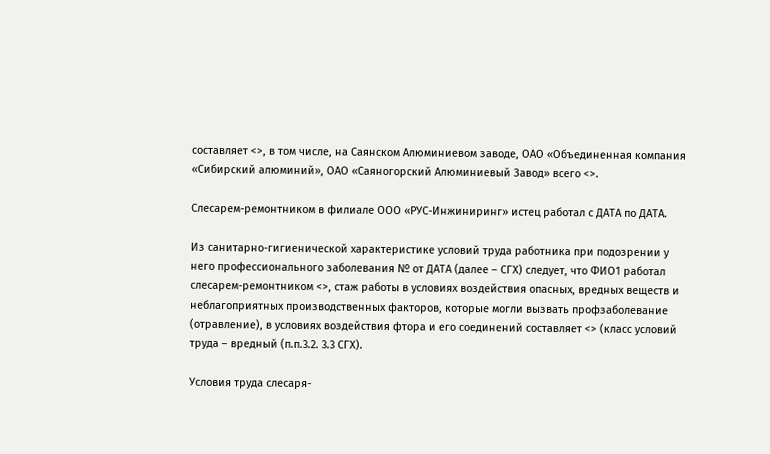составляет <>, в том числе, на Саянском Алюминиевом заводе, ОАО «Объединенная компания «Сибирский алюминий», ОАО «Саяногорский Алюминиевый Завод» всего <>.

Слесарем-ремонтником в филиале ООО «РУС-Инжиниринг» истец работал с ДАТА по ДАТА.

Из санитарно-гигиенической характеристике условий труда работника при подозрении у него профессионального заболевания № от ДАТА (далее – СГХ) следует, что ФИО1 работал слесарем-ремонтником <>, стаж работы в условиях воздействия опасных, вредных веществ и неблагоприятных производственных факторов, которые могли вызвать профзаболевание (отравление), в условиях воздействия фтора и его соединений составляет <> (класс условий труда – вредный (п.п.3.2. 3.3 СГХ).

Условия труда слесаря-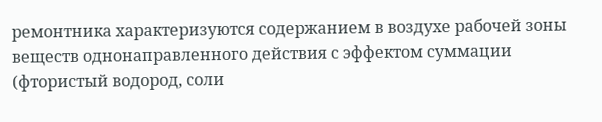ремонтника характеризуются содержанием в воздухе рабочей зоны веществ однонаправленного действия с эффектом суммации (фтористый водород, соли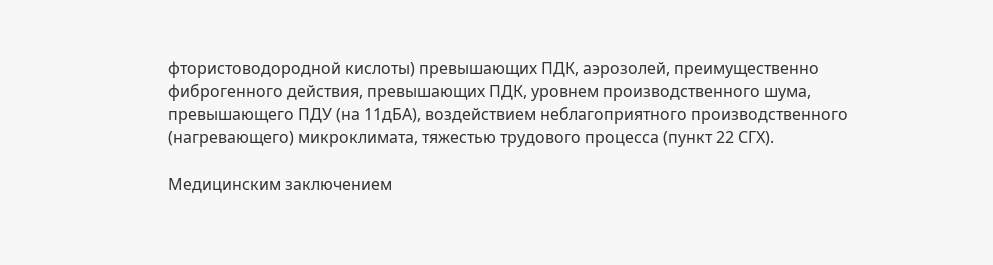фтористоводородной кислоты) превышающих ПДК, аэрозолей, преимущественно фиброгенного действия, превышающих ПДК, уровнем производственного шума, превышающего ПДУ (на 11дБА), воздействием неблагоприятного производственного (нагревающего) микроклимата, тяжестью трудового процесса (пункт 22 СГХ).

Медицинским заключением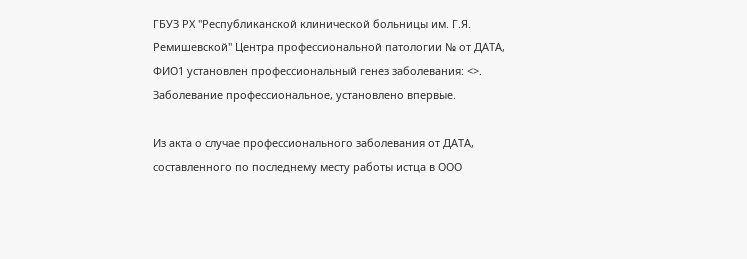ГБУЗ РХ "Республиканской клинической больницы им. Г.Я. Ремишевской" Центра профессиональной патологии № от ДАТА, ФИО1 установлен профессиональный генез заболевания: <>. Заболевание профессиональное, установлено впервые.

Из акта о случае профессионального заболевания от ДАТА, составленного по последнему месту работы истца в ООО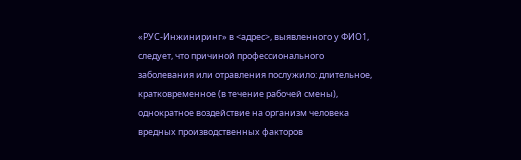«РУС-Инжиниринг» в <адрес>, выявленного у ФИО1, следует, что причиной профессионального заболевания или отравления послужило: длительное, кратковременное (в течение рабочей смены), однократное воздействие на организм человека вредных производственных факторов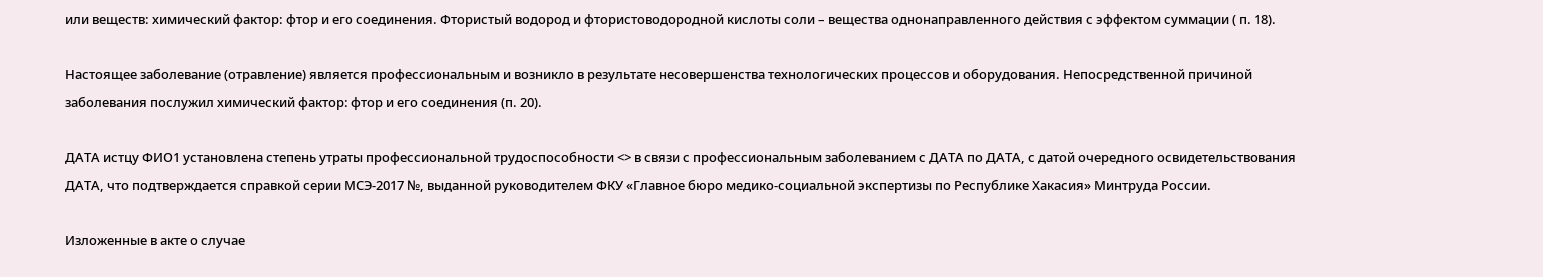или веществ: химический фактор: фтор и его соединения. Фтористый водород и фтористоводородной кислоты соли – вещества однонаправленного действия с эффектом суммации ( п. 18).

Настоящее заболевание (отравление) является профессиональным и возникло в результате несовершенства технологических процессов и оборудования. Непосредственной причиной заболевания послужил химический фактор: фтор и его соединения (п. 20).

ДАТА истцу ФИО1 установлена степень утраты профессиональной трудоспособности <> в связи с профессиональным заболеванием с ДАТА по ДАТА, с датой очередного освидетельствования ДАТА, что подтверждается справкой серии МСЭ-2017 №, выданной руководителем ФКУ «Главное бюро медико-социальной экспертизы по Республике Хакасия» Минтруда России.

Изложенные в акте о случае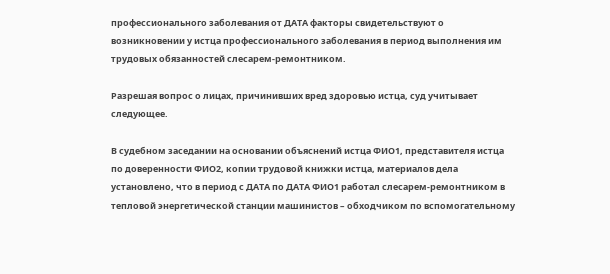профессионального заболевания от ДАТА факторы свидетельствуют о возникновении у истца профессионального заболевания в период выполнения им трудовых обязанностей слесарем-ремонтником.

Разрешая вопрос о лицах, причинивших вред здоровью истца, суд учитывает следующее.

В судебном заседании на основании объяснений истца ФИО1, представителя истца по доверенности ФИО2, копии трудовой книжки истца, материалов дела установлено, что в период с ДАТА по ДАТА ФИО1 работал слесарем-ремонтником в тепловой энергетической станции машинистов – обходчиком по вспомогательному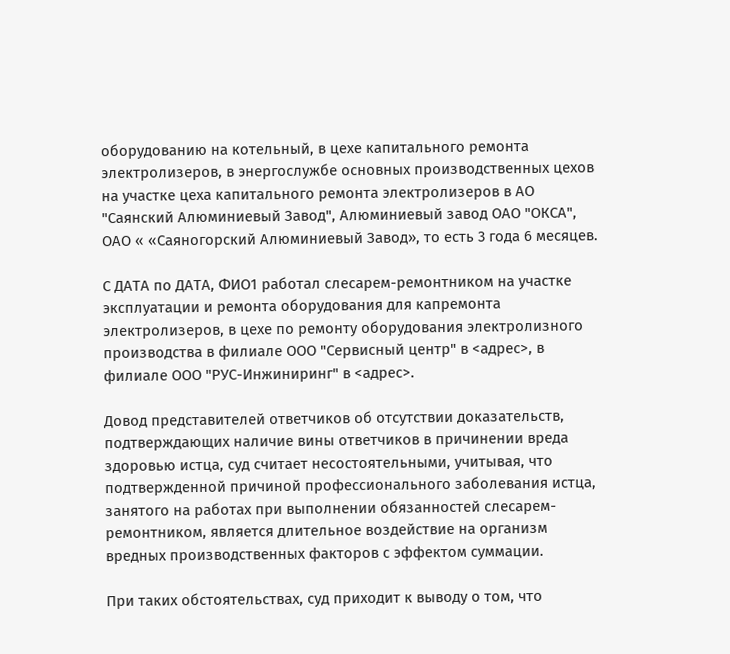оборудованию на котельный, в цехе капитального ремонта электролизеров, в энергослужбе основных производственных цехов на участке цеха капитального ремонта электролизеров в АО "Саянский Алюминиевый Завод", Алюминиевый завод ОАО "ОКСА", ОАО « «Саяногорский Алюминиевый Завод», то есть 3 года 6 месяцев.

С ДАТА по ДАТА, ФИО1 работал слесарем-ремонтником на участке эксплуатации и ремонта оборудования для капремонта электролизеров, в цехе по ремонту оборудования электролизного производства в филиале ООО "Сервисный центр" в <адрес>, в филиале ООО "РУС-Инжиниринг" в <адрес>.

Довод представителей ответчиков об отсутствии доказательств, подтверждающих наличие вины ответчиков в причинении вреда здоровью истца, суд считает несостоятельными, учитывая, что подтвержденной причиной профессионального заболевания истца, занятого на работах при выполнении обязанностей слесарем-ремонтником, является длительное воздействие на организм вредных производственных факторов с эффектом суммации.

При таких обстоятельствах, суд приходит к выводу о том, что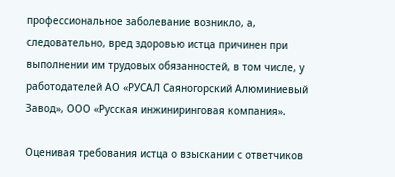профессиональное заболевание возникло, а, следовательно, вред здоровью истца причинен при выполнении им трудовых обязанностей, в том числе, у работодателей АО «РУСАЛ Саяногорский Алюминиевый Завод», ООО «Русская инжиниринговая компания».

Оценивая требования истца о взыскании с ответчиков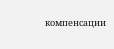компенсации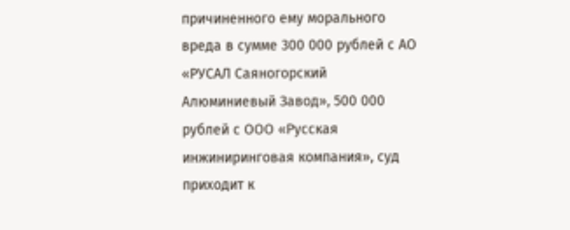причиненного ему морального вреда в сумме 300 000 рублей с АО «РУСАЛ Саяногорский Алюминиевый Завод», 500 000 рублей с ООО «Русская инжиниринговая компания», суд приходит к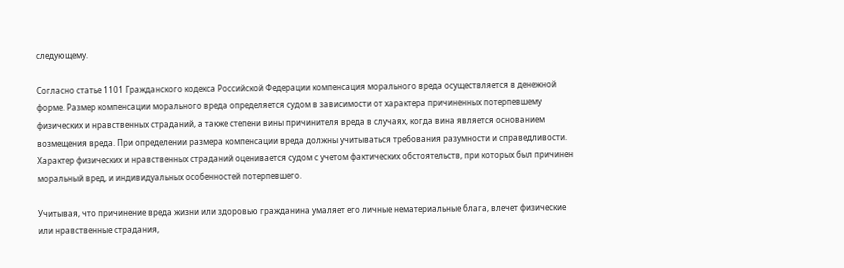следующему.

Согласно статье 1101 Гражданского кодекса Российской Федерации компенсация морального вреда осуществляется в денежной форме. Размер компенсации морального вреда определяется судом в зависимости от характера причиненных потерпевшему физических и нравственных страданий, а также степени вины причинителя вреда в случаях, когда вина является основанием возмещения вреда. При определении размера компенсации вреда должны учитываться требования разумности и справедливости. Характер физических и нравственных страданий оценивается судом с учетом фактических обстоятельств, при которых был причинен моральный вред, и индивидуальных особенностей потерпевшего.

Учитывая, что причинение вреда жизни или здоровью гражданина умаляет его личные нематериальные блага, влечет физические или нравственные страдания,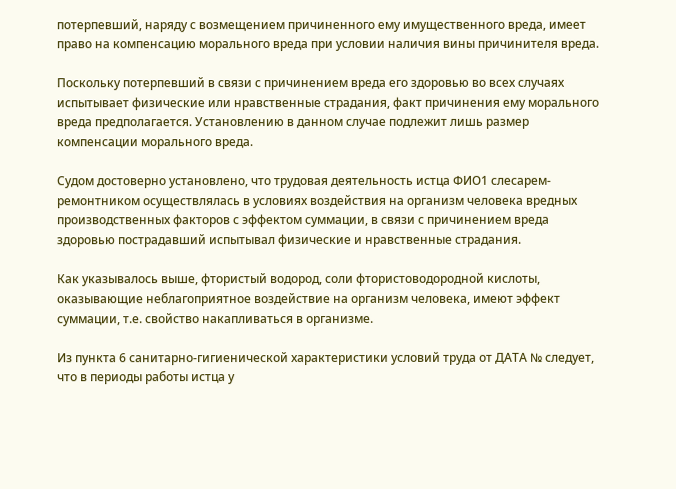потерпевший, наряду с возмещением причиненного ему имущественного вреда, имеет право на компенсацию морального вреда при условии наличия вины причинителя вреда.

Поскольку потерпевший в связи с причинением вреда его здоровью во всех случаях испытывает физические или нравственные страдания, факт причинения ему морального вреда предполагается. Установлению в данном случае подлежит лишь размер компенсации морального вреда.

Судом достоверно установлено, что трудовая деятельность истца ФИО1 слесарем-ремонтником осуществлялась в условиях воздействия на организм человека вредных производственных факторов с эффектом суммации, в связи с причинением вреда здоровью пострадавший испытывал физические и нравственные страдания.

Как указывалось выше, фтористый водород, соли фтористоводородной кислоты, оказывающие неблагоприятное воздействие на организм человека, имеют эффект суммации, т.е. свойство накапливаться в организме.

Из пункта 6 санитарно-гигиенической характеристики условий труда от ДАТА № следует, что в периоды работы истца у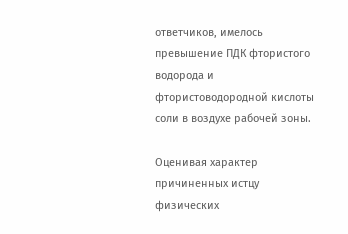ответчиков, имелось превышение ПДК фтористого водорода и фтористоводородной кислоты соли в воздухе рабочей зоны.

Оценивая характер причиненных истцу физических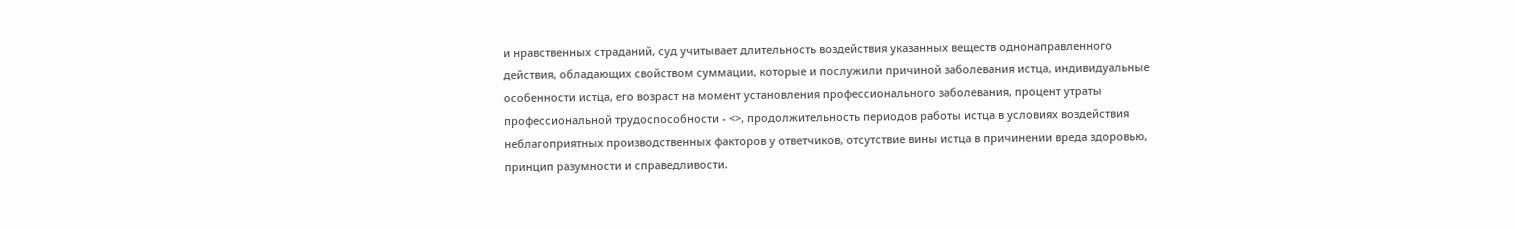и нравственных страданий, суд учитывает длительность воздействия указанных веществ однонаправленного действия, обладающих свойством суммации, которые и послужили причиной заболевания истца, индивидуальные особенности истца, его возраст на момент установления профессионального заболевания, процент утраты профессиональной трудоспособности - <>, продолжительность периодов работы истца в условиях воздействия неблагоприятных производственных факторов у ответчиков, отсутствие вины истца в причинении вреда здоровью, принцип разумности и справедливости.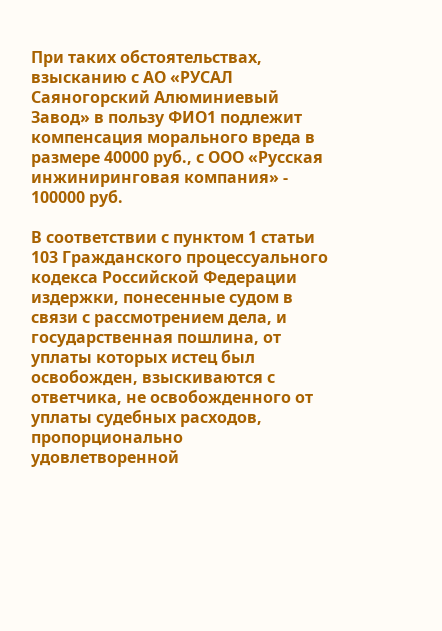При таких обстоятельствах, взысканию с АО «РУСАЛ Саяногорский Алюминиевый Завод» в пользу ФИО1 подлежит компенсация морального вреда в размере 40000 руб., с ООО «Русская инжиниринговая компания» - 100000 руб.

В соответствии с пунктом 1 статьи 103 Гражданского процессуального кодекса Российской Федерации издержки, понесенные судом в связи с рассмотрением дела, и государственная пошлина, от уплаты которых истец был освобожден, взыскиваются с ответчика, не освобожденного от уплаты судебных расходов, пропорционально удовлетворенной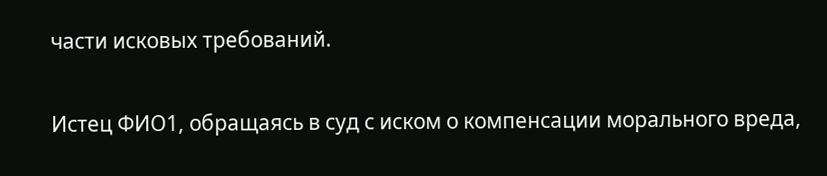части исковых требований.

Истец ФИО1, обращаясь в суд с иском о компенсации морального вреда,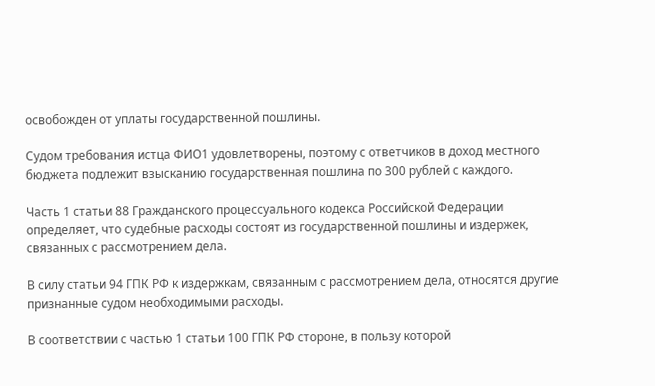освобожден от уплаты государственной пошлины.

Судом требования истца ФИО1 удовлетворены, поэтому с ответчиков в доход местного бюджета подлежит взысканию государственная пошлина по 300 рублей с каждого.

Часть 1 статьи 88 Гражданского процессуального кодекса Российской Федерации определяет, что судебные расходы состоят из государственной пошлины и издержек, связанных с рассмотрением дела.

В силу статьи 94 ГПК РФ к издержкам, связанным с рассмотрением дела, относятся другие признанные судом необходимыми расходы.

В соответствии с частью 1 статьи 100 ГПК РФ стороне, в пользу которой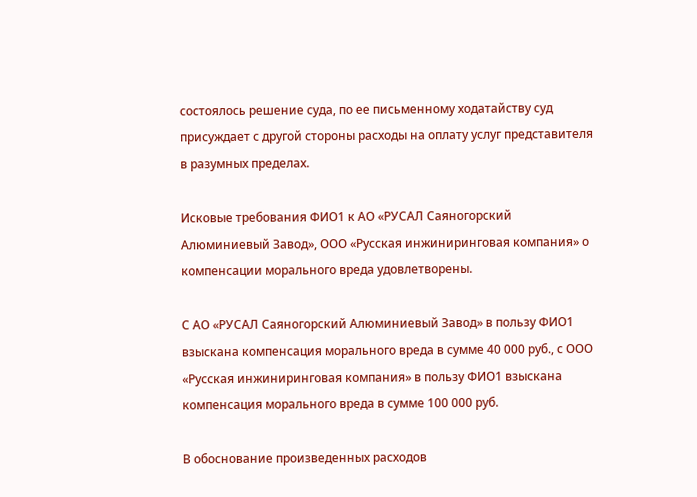состоялось решение суда, по ее письменному ходатайству суд присуждает с другой стороны расходы на оплату услуг представителя в разумных пределах.

Исковые требования ФИО1 к АО «РУСАЛ Саяногорский Алюминиевый Завод», ООО «Русская инжиниринговая компания» о компенсации морального вреда удовлетворены.

С АО «РУСАЛ Саяногорский Алюминиевый Завод» в пользу ФИО1 взыскана компенсация морального вреда в сумме 40 000 руб., с ООО «Русская инжиниринговая компания» в пользу ФИО1 взыскана компенсация морального вреда в сумме 100 000 руб.

В обоснование произведенных расходов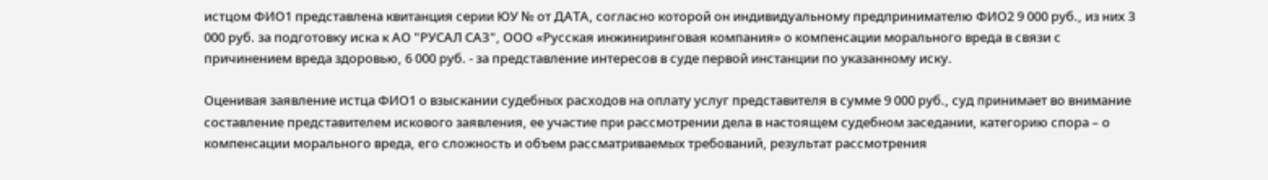истцом ФИО1 представлена квитанция серии ЮУ № от ДАТА, согласно которой он индивидуальному предпринимателю ФИО2 9 000 руб., из них 3 000 руб. за подготовку иска к АО "РУСАЛ САЗ", ООО «Русская инжиниринговая компания» о компенсации морального вреда в связи с причинением вреда здоровью, 6 000 руб. - за представление интересов в суде первой инстанции по указанному иску.

Оценивая заявление истца ФИО1 о взыскании судебных расходов на оплату услуг представителя в сумме 9 000 руб., суд принимает во внимание составление представителем искового заявления, ее участие при рассмотрении дела в настоящем судебном заседании, категорию спора – о компенсации морального вреда, его сложность и объем рассматриваемых требований, результат рассмотрения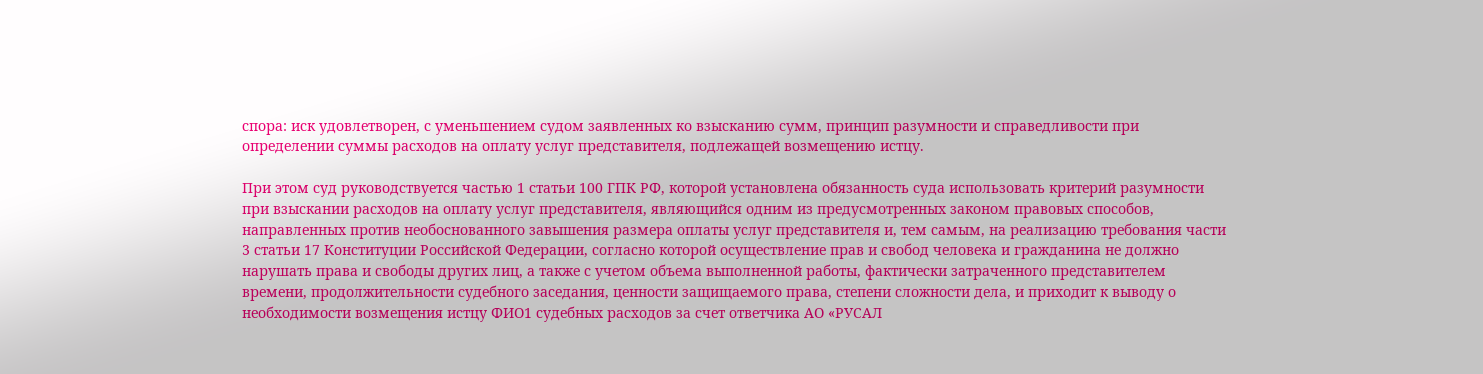спора: иск удовлетворен, с уменьшением судом заявленных ко взысканию сумм, принцип разумности и справедливости при определении суммы расходов на оплату услуг представителя, подлежащей возмещению истцу.

При этом суд руководствуется частью 1 статьи 100 ГПК РФ, которой установлена обязанность суда использовать критерий разумности при взыскании расходов на оплату услуг представителя, являющийся одним из предусмотренных законом правовых способов, направленных против необоснованного завышения размера оплаты услуг представителя и, тем самым, на реализацию требования части 3 статьи 17 Конституции Российской Федерации, согласно которой осуществление прав и свобод человека и гражданина не должно нарушать права и свободы других лиц, а также с учетом объема выполненной работы, фактически затраченного представителем времени, продолжительности судебного заседания, ценности защищаемого права, степени сложности дела, и приходит к выводу о необходимости возмещения истцу ФИО1 судебных расходов за счет ответчика АО «РУСАЛ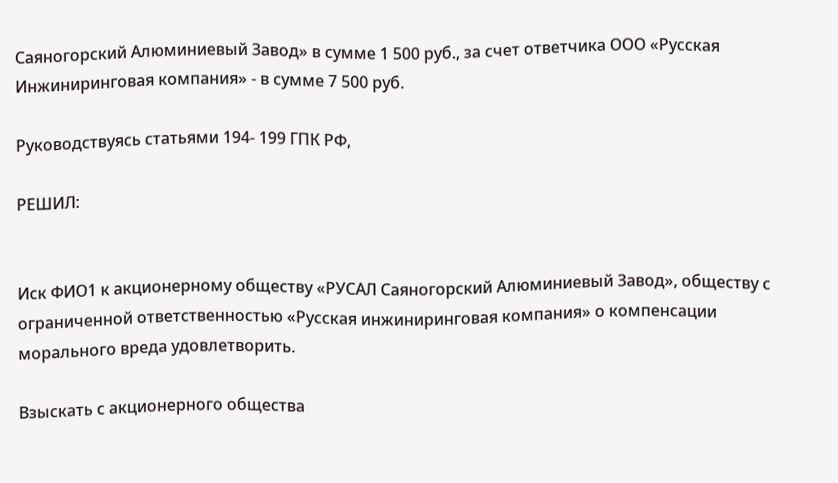Саяногорский Алюминиевый Завод» в сумме 1 500 руб., за счет ответчика ООО «Русская Инжиниринговая компания» - в сумме 7 500 руб.

Руководствуясь статьями 194- 199 ГПК РФ,

РЕШИЛ:


Иск ФИО1 к акционерному обществу «РУСАЛ Саяногорский Алюминиевый Завод», обществу с ограниченной ответственностью «Русская инжиниринговая компания» о компенсации морального вреда удовлетворить.

Взыскать с акционерного общества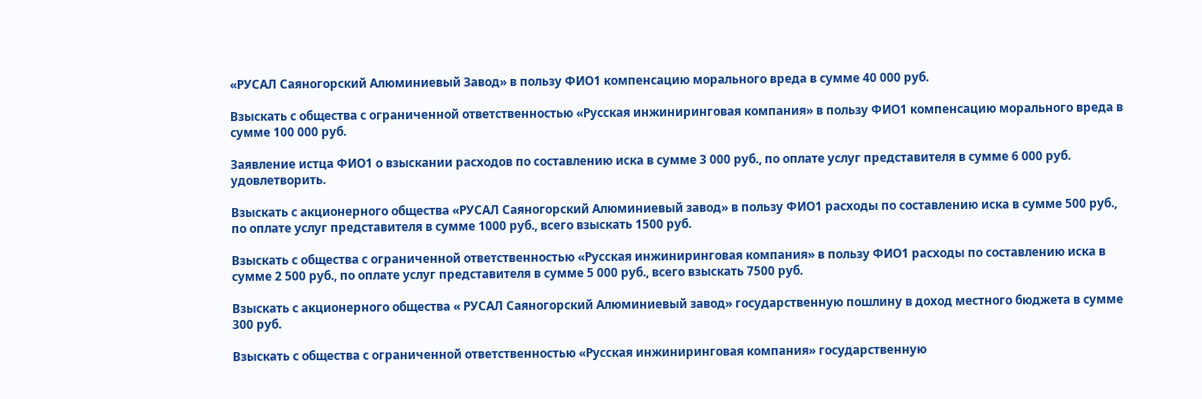«РУСАЛ Саяногорский Алюминиевый Завод» в пользу ФИО1 компенсацию морального вреда в сумме 40 000 руб.

Взыскать с общества с ограниченной ответственностью «Русская инжиниринговая компания» в пользу ФИО1 компенсацию морального вреда в сумме 100 000 руб.

Заявление истца ФИО1 о взыскании расходов по составлению иска в сумме 3 000 руб., по оплате услуг представителя в сумме 6 000 руб. удовлетворить.

Взыскать с акционерного общества «РУСАЛ Саяногорский Алюминиевый завод» в пользу ФИО1 расходы по составлению иска в сумме 500 руб., по оплате услуг представителя в сумме 1000 руб., всего взыскать 1500 руб.

Взыскать с общества с ограниченной ответственностью «Русская инжиниринговая компания» в пользу ФИО1 расходы по составлению иска в сумме 2 500 руб., по оплате услуг представителя в сумме 5 000 руб., всего взыскать 7500 руб.

Взыскать с акционерного общества « РУСАЛ Саяногорский Алюминиевый завод» государственную пошлину в доход местного бюджета в сумме 300 руб.

Взыскать с общества с ограниченной ответственностью «Русская инжиниринговая компания» государственную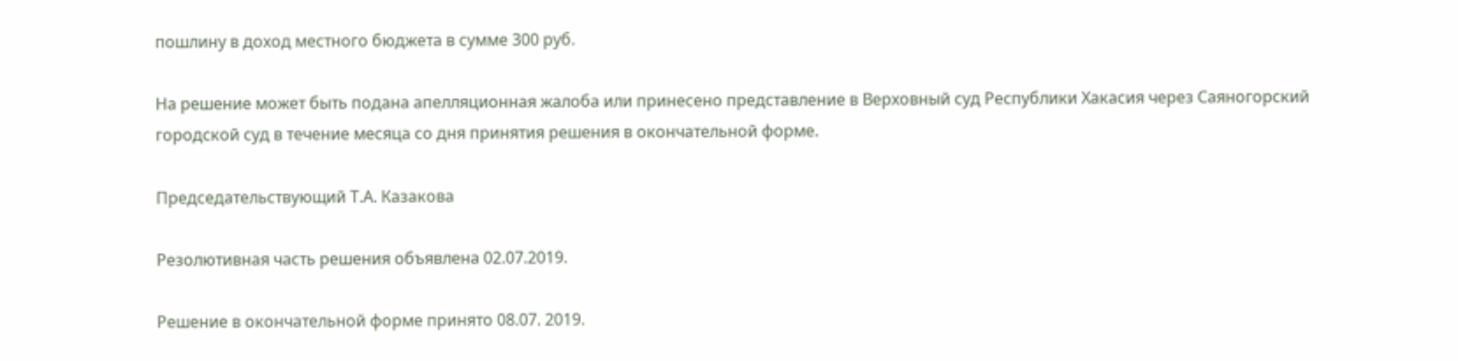пошлину в доход местного бюджета в сумме 300 руб.

На решение может быть подана апелляционная жалоба или принесено представление в Верховный суд Республики Хакасия через Саяногорский городской суд в течение месяца со дня принятия решения в окончательной форме.

Председательствующий Т.А. Казакова

Резолютивная часть решения объявлена 02.07.2019.

Решение в окончательной форме принято 08.07. 2019.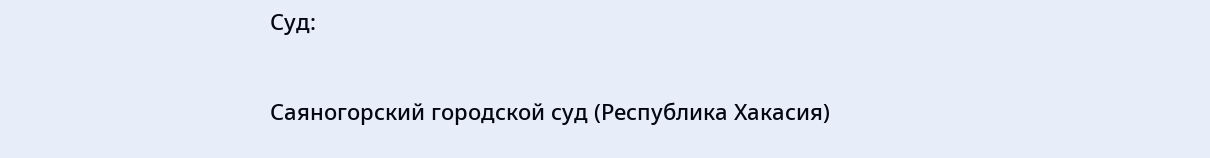Суд:

Саяногорский городской суд (Республика Хакасия)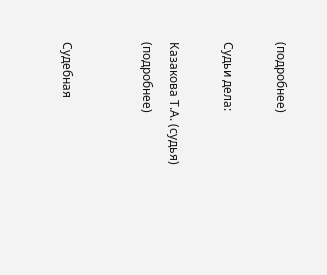(подробнее)

Судьи дела:

Казакова Т.А. (судья) (подробнее)


Судебная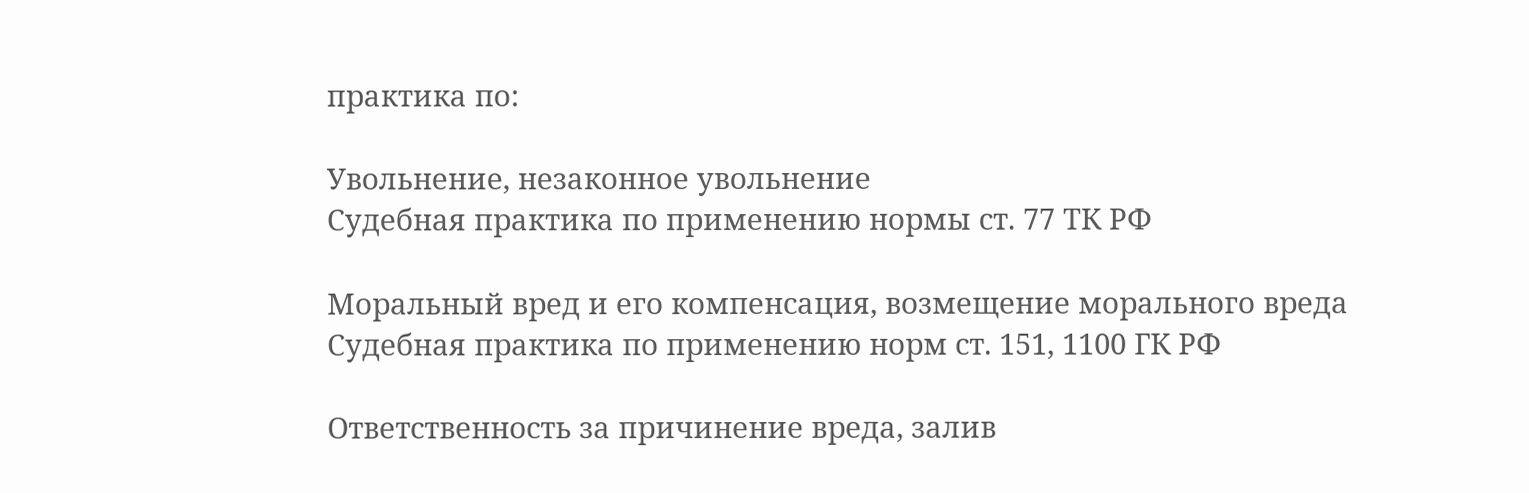практика по:

Увольнение, незаконное увольнение
Судебная практика по применению нормы ст. 77 ТК РФ

Моральный вред и его компенсация, возмещение морального вреда
Судебная практика по применению норм ст. 151, 1100 ГК РФ

Ответственность за причинение вреда, залив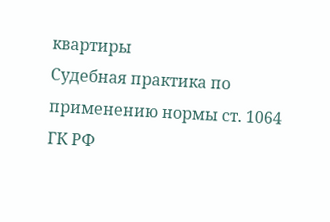квартиры
Судебная практика по применению нормы ст. 1064 ГК РФ